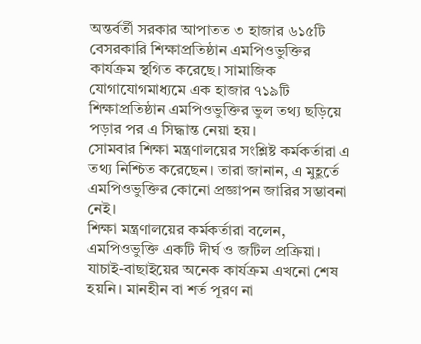অন্তর্বর্তী সরকার আপাতত ৩ হাজার ৬১৫টি বেসরকারি শিক্ষাপ্রতিষ্ঠান এমপিওভুক্তির কার্যক্রম স্থগিত করেছে। সামাজিক যোগাযোগমাধ্যমে এক হাজার ৭১৯টি শিক্ষাপ্রতিষ্ঠান এমপিওভুক্তির ভুল তথ্য ছড়িয়ে পড়ার পর এ সিদ্ধান্ত নেয়া হয়।
সোমবার শিক্ষা মন্ত্রণালয়ের সংশ্লিষ্ট কর্মকর্তারা এ তথ্য নিশ্চিত করেছেন। তারা জানান, এ মুহূর্তে এমপিওভুক্তির কোনো প্রজ্ঞাপন জারির সম্ভাবনা নেই।
শিক্ষা মন্ত্রণালয়ের কর্মকর্তারা বলেন, এমপিওভুক্তি একটি দীর্ঘ ও জটিল প্রক্রিয়া। যাচাই-বাছাইয়ের অনেক কার্যক্রম এখনো শেষ হয়নি। মানহীন বা শর্ত পূরণ না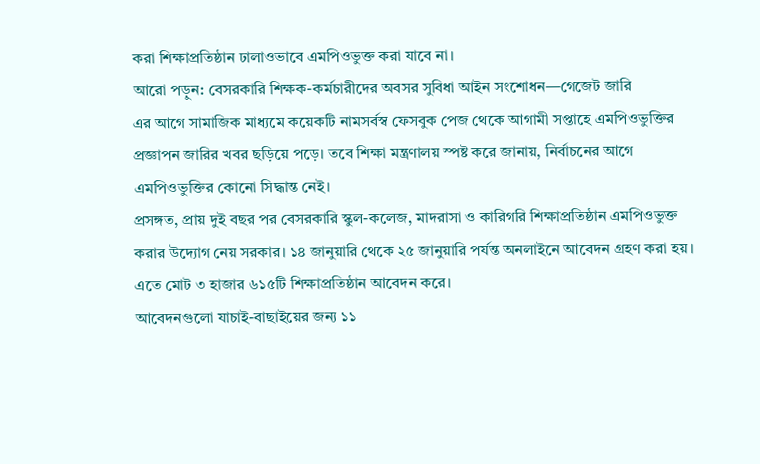করা শিক্ষাপ্রতিষ্ঠান ঢালাওভাবে এমপিওভুক্ত করা যাবে না।
আরো পড়ুন: বেসরকারি শিক্ষক-কর্মচারীদের অবসর সুবিধা আইন সংশোধন—গেজেট জারি
এর আগে সামাজিক মাধ্যমে কয়েকটি নামসর্বস্ব ফেসবুক পেজ থেকে আগামী সপ্তাহে এমপিওভুক্তির প্রজ্ঞাপন জারির খবর ছড়িয়ে পড়ে। তবে শিক্ষা মন্ত্রণালয় স্পষ্ট করে জানায়, নির্বাচনের আগে এমপিওভুক্তির কোনো সিদ্ধান্ত নেই।
প্রসঙ্গত, প্রায় দুই বছর পর বেসরকারি স্কুল-কলেজ, মাদরাসা ও কারিগরি শিক্ষাপ্রতিষ্ঠান এমপিওভুক্ত করার উদ্যোগ নেয় সরকার। ১৪ জানুয়ারি থেকে ২৫ জানুয়ারি পর্যন্ত অনলাইনে আবেদন গ্রহণ করা হয়। এতে মোট ৩ হাজার ৬১৫টি শিক্ষাপ্রতিষ্ঠান আবেদন করে।
আবেদনগুলো যাচাই-বাছাইয়ের জন্য ১১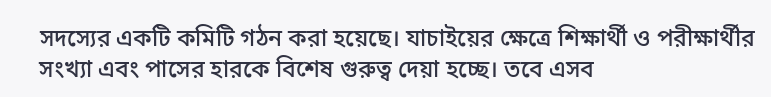সদস্যের একটি কমিটি গঠন করা হয়েছে। যাচাইয়ের ক্ষেত্রে শিক্ষার্থী ও পরীক্ষার্থীর সংখ্যা এবং পাসের হারকে বিশেষ গুরুত্ব দেয়া হচ্ছে। তবে এসব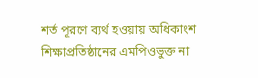শর্ত পূরণে ব্যর্থ হওয়ায় অধিকাংশ শিক্ষাপ্রতিষ্ঠানের এমপিওভুক্ত না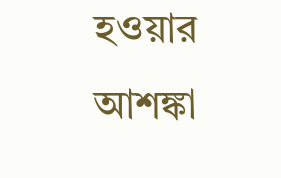হওয়ার আশঙ্কা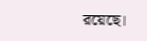রয়েছে।